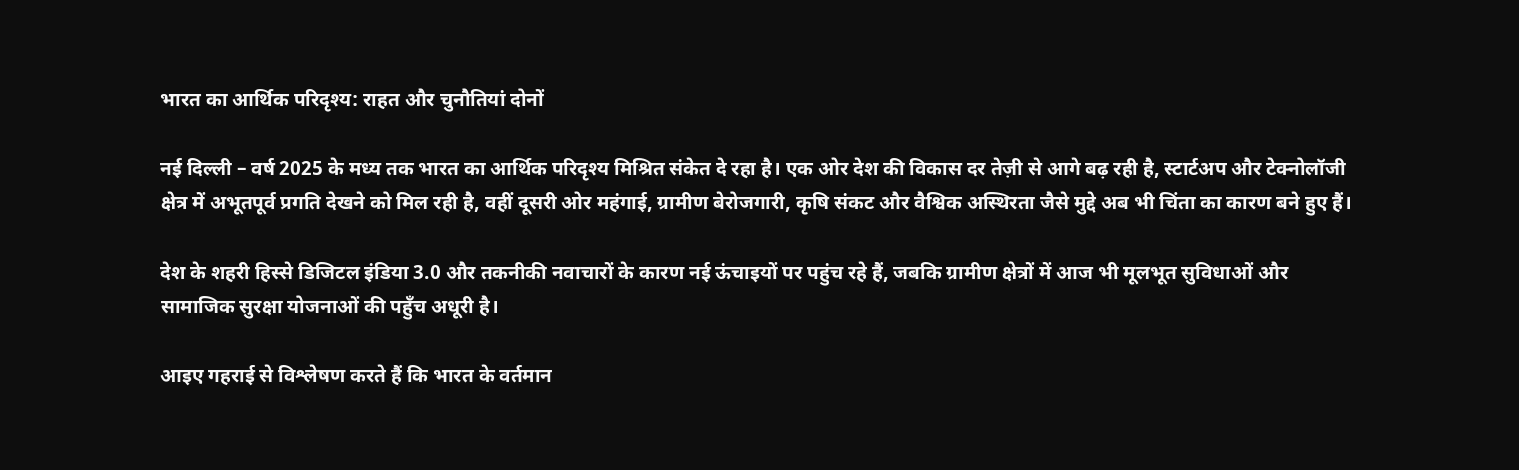भारत का आर्थिक परिदृश्य: राहत और चुनौतियां दोनों

नई दिल्ली – वर्ष 2025 के मध्य तक भारत का आर्थिक परिदृश्य मिश्रित संकेत दे रहा है। एक ओर देश की विकास दर तेज़ी से आगे बढ़ रही है, स्टार्टअप और टेक्नोलॉजी क्षेत्र में अभूतपूर्व प्रगति देखने को मिल रही है, वहीं दूसरी ओर महंगाई, ग्रामीण बेरोजगारी, कृषि संकट और वैश्विक अस्थिरता जैसे मुद्दे अब भी चिंता का कारण बने हुए हैं।

देश के शहरी हिस्से डिजिटल इंडिया 3.0 और तकनीकी नवाचारों के कारण नई ऊंचाइयों पर पहुंच रहे हैं, जबकि ग्रामीण क्षेत्रों में आज भी मूलभूत सुविधाओं और सामाजिक सुरक्षा योजनाओं की पहुँच अधूरी है।

आइए गहराई से विश्लेषण करते हैं कि भारत के वर्तमान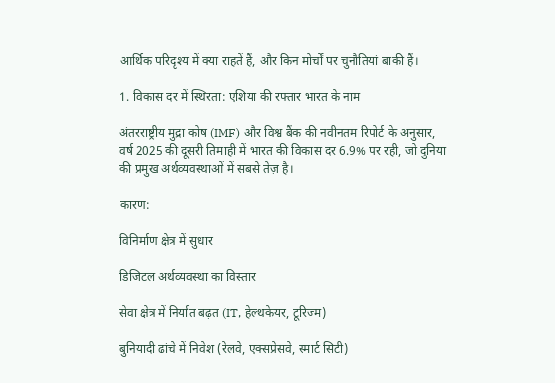आर्थिक परिदृश्य में क्या राहतें हैं, और किन मोर्चों पर चुनौतियां बाकी हैं।

1. विकास दर में स्थिरता: एशिया की रफ्तार भारत के नाम

अंतरराष्ट्रीय मुद्रा कोष (IMF) और विश्व बैंक की नवीनतम रिपोर्ट के अनुसार, वर्ष 2025 की दूसरी तिमाही में भारत की विकास दर 6.9% पर रही, जो दुनिया की प्रमुख अर्थव्यवस्थाओं में सबसे तेज़ है।

कारण:

विनिर्माण क्षेत्र में सुधार

डिजिटल अर्थव्यवस्था का विस्तार

सेवा क्षेत्र में निर्यात बढ़त (IT, हेल्थकेयर, टूरिज्म)

बुनियादी ढांचे में निवेश (रेलवे, एक्सप्रेसवे, स्मार्ट सिटी)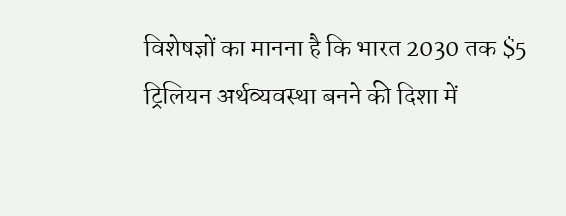विशेषज्ञों का मानना है कि भारत 2030 तक $5 ट्रिलियन अर्थव्यवस्था बनने की दिशा में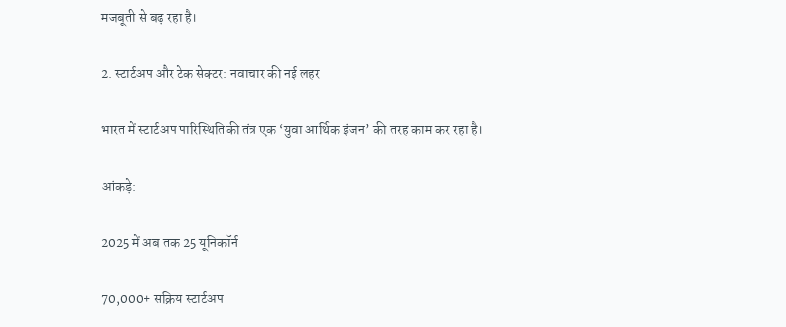मजबूती से बढ़ रहा है।

2. स्टार्टअप और टेक सेक्टर: नवाचार की नई लहर

भारत में स्टार्टअप पारिस्थितिकी तंत्र एक ‘युवा आर्थिक इंजन’ की तरह काम कर रहा है।

आंकड़े:

2025 में अब तक 25 यूनिकॉर्न

70,000+ सक्रिय स्टार्टअप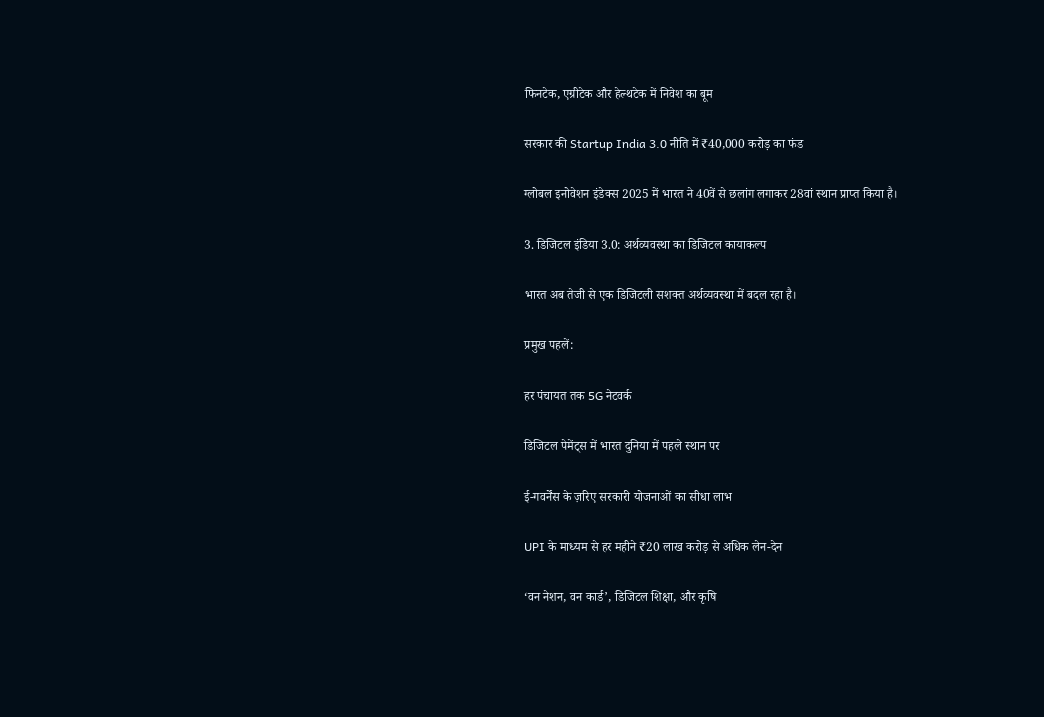फिनटेक, एग्रीटेक और हेल्थटेक में निवेश का बूम

सरकार की Startup India 3.0 नीति में ₹40,000 करोड़ का फंड

ग्लोबल इनोवेशन इंडेक्स 2025 में भारत ने 40वें से छलांग लगाकर 28वां स्थान प्राप्त किया है।

3. डिजिटल इंडिया 3.0: अर्थव्यवस्था का डिजिटल कायाकल्प

भारत अब तेजी से एक डिजिटली सशक्त अर्थव्यवस्था में बदल रहा है।

प्रमुख पहलें:

हर पंचायत तक 5G नेटवर्क

डिजिटल पेमेंट्स में भारत दुनिया में पहले स्थान पर

ई-गवर्नेंस के ज़रिए सरकारी योजनाओं का सीधा लाभ

UPI के माध्यम से हर महीने ₹20 लाख करोड़ से अधिक लेन-देन

‘वन नेशन, वन कार्ड’, डिजिटल शिक्षा, और कृषि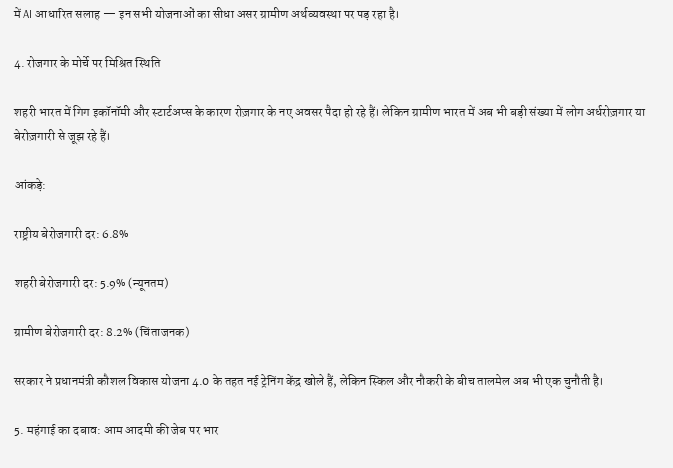में AI आधारित सलाह — इन सभी योजनाओं का सीधा असर ग्रामीण अर्थव्यवस्था पर पड़ रहा है।

4. रोजगार के मोर्चे पर मिश्रित स्थिति

शहरी भारत में गिग इकॉनॉमी और स्टार्टअप्स के कारण रोज़गार के नए अवसर पैदा हो रहे हैं। लेकिन ग्रामीण भारत में अब भी बड़ी संख्या में लोग अर्धरोज़गार या बेरोज़गारी से जूझ रहे हैं।

आंकड़े:

राष्ट्रीय बेरोजगारी दर: 6.8%

शहरी बेरोजगारी दर: 5.9% (न्यूनतम)

ग्रामीण बेरोजगारी दर: 8.2% (चिंताजनक)

सरकार ने प्रधानमंत्री कौशल विकास योजना 4.0 के तहत नई ट्रेनिंग केंद्र खोले हैं, लेकिन स्किल और नौकरी के बीच तालमेल अब भी एक चुनौती है।

5. महंगाई का दबाव: आम आदमी की जेब पर भार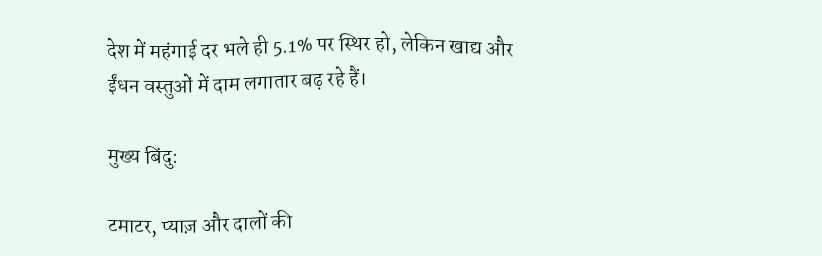देश में महंगाई दर भले ही 5.1% पर स्थिर हो, लेकिन खाद्य और ईंधन वस्तुओं में दाम लगातार बढ़ रहे हैं।

मुख्य बिंदु:

टमाटर, प्याज़ और दालों की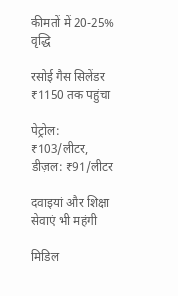कीमतों में 20-25% वृद्धि

रसोई गैस सिलेंडर ₹1150 तक पहुंचा

पेट्रोल: ₹103/लीटर, डीज़ल: ₹91/लीटर

दवाइयां और शिक्षा सेवाएं भी महंगी

मिडिल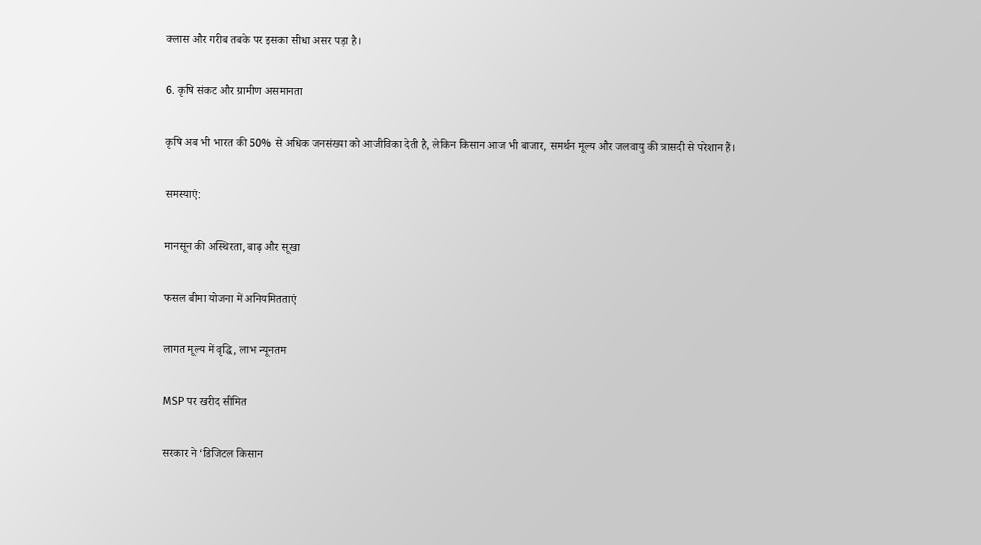क्लास और गरीब तबके पर इसका सीधा असर पड़ा है।

6. कृषि संकट और ग्रामीण असमानता

कृषि अब भी भारत की 50% से अधिक जनसंख्या को आजीविका देती है, लेकिन किसान आज भी बाजार, समर्थन मूल्य और जलवायु की त्रासदी से परेशान हैं।

समस्याएं:

मानसून की अस्थिरता, बाढ़ और सूखा

फसल बीमा योजना में अनियमितताएं

लागत मूल्य में वृद्धि, लाभ न्यूनतम

MSP पर खरीद सीमित

सरकार ने ‘डिजिटल किसान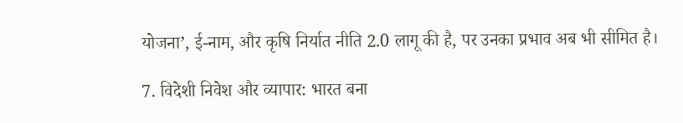योजना’, ई-नाम, और कृषि निर्यात नीति 2.0 लागू की है, पर उनका प्रभाव अब भी सीमित है।

7. विदेशी निवेश और व्यापार: भारत बना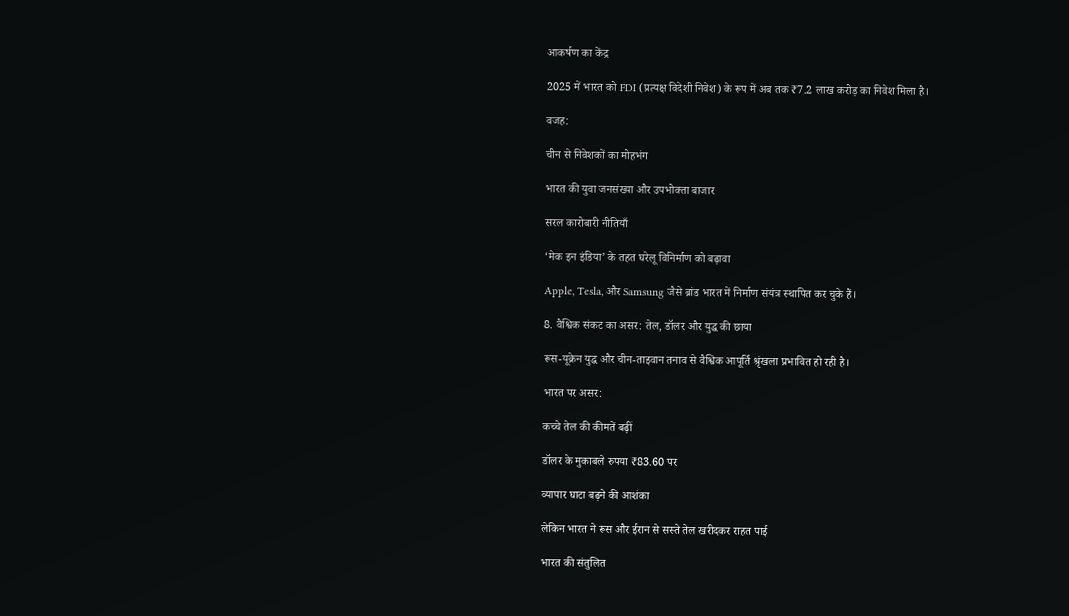आकर्षण का केंद्र

2025 में भारत को FDI (प्रत्यक्ष विदेशी निवेश) के रूप में अब तक ₹7.2 लाख करोड़ का निवेश मिला है।

वजह:

चीन से निवेशकों का मोहभंग

भारत की युवा जनसंख्या और उपभोक्ता बाजार

सरल कारोबारी नीतियाँ

‘मेक इन इंडिया’ के तहत घरेलू विनिर्माण को बढ़ावा

Apple, Tesla, और Samsung जैसे ब्रांड भारत में निर्माण संयंत्र स्थापित कर चुके हैं।

8. वैश्विक संकट का असर: तेल, डॉलर और युद्ध की छाया

रूस-यूक्रेन युद्ध और चीन-ताइवान तनाव से वैश्विक आपूर्ति श्रृंखला प्रभावित हो रही है।

भारत पर असर:

कच्चे तेल की कीमतें बढ़ीं

डॉलर के मुकाबले रुपया ₹83.60 पर

व्यापार घाटा बढ़ने की आशंका

लेकिन भारत ने रूस और ईरान से सस्ते तेल खरीदकर राहत पाई

भारत की संतुलित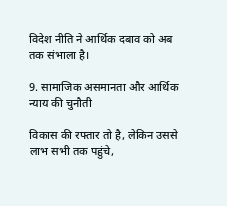विदेश नीति ने आर्थिक दबाव को अब तक संभाला है।

9. सामाजिक असमानता और आर्थिक न्याय की चुनौती

विकास की रफ्तार तो है, लेकिन उससे लाभ सभी तक पहुंचे,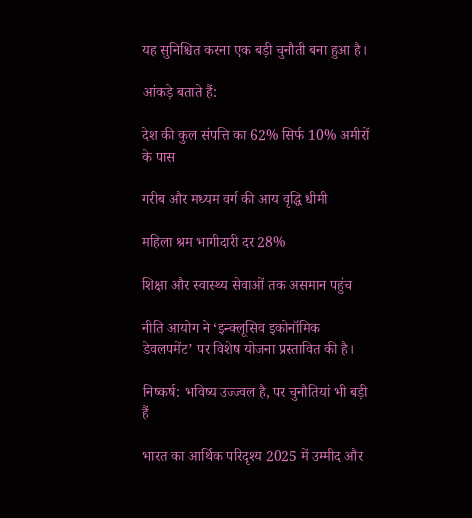यह सुनिश्चित करना एक बड़ी चुनौती बना हुआ है।

आंकड़े बताते हैं:

देश की कुल संपत्ति का 62% सिर्फ 10% अमीरों के पास

गरीब और मध्यम वर्ग की आय वृद्धि धीमी

महिला श्रम भागीदारी दर 28%

शिक्षा और स्वास्थ्य सेवाओं तक असमान पहुंच

नीति आयोग ने ‘इन्क्लूसिव इकोनॉमिक डेवलपमेंट’ पर विशेष योजना प्रस्तावित की है।

निष्कर्ष: भविष्य उज्ज्वल है, पर चुनौतियां भी बड़ी हैं

भारत का आर्थिक परिदृश्य 2025 में उम्मीद और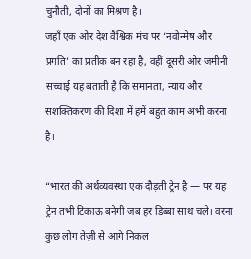चुनौती, दोनों का मिश्रण है।
जहाँ एक ओर देश वैश्विक मंच पर ‘नवोन्मेष और प्रगति’ का प्रतीक बन रहा है, वहीं दूसरी ओर जमीनी सच्चाई यह बताती है कि समानता, न्याय और सशक्तिकरण की दिशा में हमें बहुत काम अभी करना है।

“भारत की अर्थव्यवस्था एक दौड़ती ट्रेन है — पर यह ट्रेन तभी टिकाऊ बनेगी जब हर डिब्बा साथ चले। वरना कुछ लोग तेज़ी से आगे निकल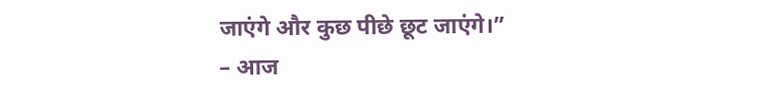जाएंगे और कुछ पीछे छूट जाएंगे।”
– आज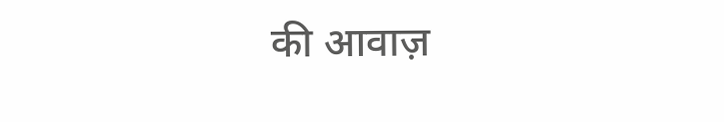की आवाज़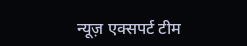न्यूज़ एक्सपर्ट टीम